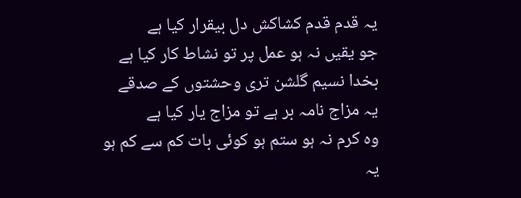یہ قدم قدم کشاکش دل بیقرار کیا ہے
جو یقیں نہ ہو عمل پر تو نشاط کار کیا ہے
بخدا نسیم گلشن تری وحشتوں کے صدقے
یہ مزاج نامہ بر ہے تو مزاج یار کیا ہے
وہ کرم نہ ہو ستم ہو کوئی بات کم سے کم ہو
یہ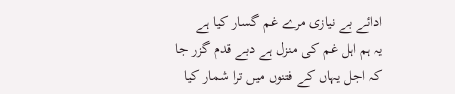ادائے بے نیازی مرے غم گسار کیا ہے
یہ ہم اہل غم کی منزل ہے دبے قدم گزر جا
کہ اجل یہاں کے فتنوں میں ترا شمار کیا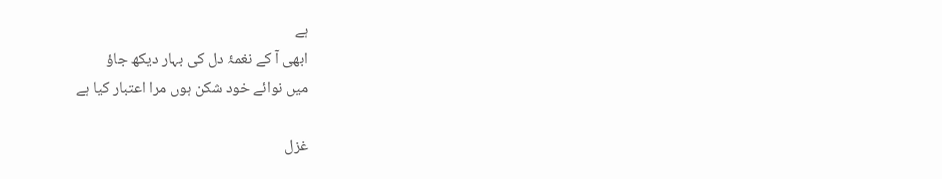ہے
ابھی آ کے نغمۂ دل کی بہار دیکھ جاؤ
میں نوائے خود شکن ہوں مرا اعتبار کیا ہے

غزل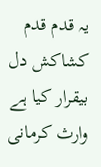یہ قدم قدم کشاکش دل بیقرار کیا ہے
وارث کرمانی